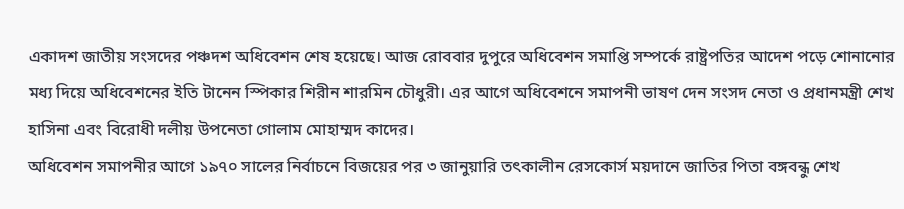একাদশ জাতীয় সংসদের পঞ্চদশ অধিবেশন শেষ হয়েছে। আজ রোববার দুপুরে অধিবেশন সমাপ্তি সম্পর্কে রাষ্ট্রপতির আদেশ পড়ে শোনানোর মধ্য দিয়ে অধিবেশনের ইতি টানেন স্পিকার শিরীন শারমিন চৌধুরী। এর আগে অধিবেশনে সমাপনী ভাষণ দেন সংসদ নেতা ও প্রধানমন্ত্রী শেখ হাসিনা এবং বিরোধী দলীয় উপনেতা গোলাম মোহাম্মদ কাদের।
অধিবেশন সমাপনীর আগে ১৯৭০ সালের নির্বাচনে বিজয়ের পর ৩ জানুয়ারি তৎকালীন রেসকোর্স ময়দানে জাতির পিতা বঙ্গবন্ধু শেখ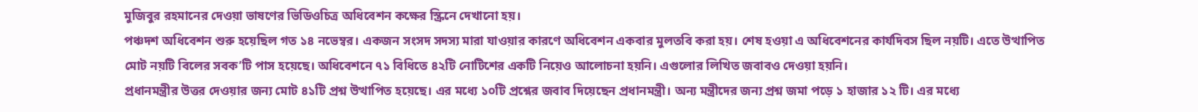মুজিবুর রহমানের দেওয়া ভাষণের ভিডিওচিত্র অধিবেশন কক্ষের স্ক্রিনে দেখানো হয়।
পঞ্চদশ অধিবেশন শুরু হয়েছিল গত ১৪ নভেম্বর। একজন সংসদ সদস্য মারা যাওয়ার কারণে অধিবেশন একবার মুলতবি করা হয়। শেষ হওয়া এ অধিবেশনের কার্যদিবস ছিল নয়টি। এতে উত্থাপিত মোট নয়টি বিলের সবক’টি পাস হয়েছে। অধিবেশনে ৭১ বিধিতে ৪২টি নোটিশের একটি নিয়েও আলোচনা হয়নি। এগুলোর লিখিত জবাবও দেওয়া হয়নি।
প্রধানমন্ত্রীর উত্তর দেওয়ার জন্য মোট ৪১টি প্রশ্ন উত্থাপিত হয়েছে। এর মধ্যে ১০টি প্রশ্নের জবাব দিয়েছেন প্রধানমন্ত্রী। অন্য মন্ত্রীদের জন্য প্রশ্ন জমা পড়ে ১ হাজার ১২ টি। এর মধ্যে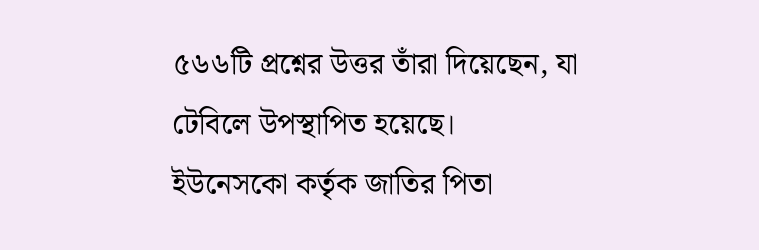৫৬৬টি প্রশ্নের উত্তর তাঁরা দিয়েছেন, যা টেবিলে উপস্থাপিত হয়েছে।
ইউনেসকো কর্তৃক জাতির পিতা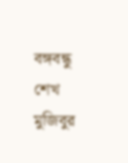বঙ্গবন্ধু শেখ মুজিবুর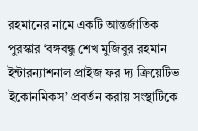রহমানের নামে একটি আন্তর্জাতিক পুরস্কার ‘বঙ্গবন্ধু শেখ মুজিবুর রহমান ইন্টারন্যাশনাল প্রাইজ ফর দ্য ক্রিয়েটিভ ইকোনমিকস’ প্রবর্তন করায় সংস্থাটিকে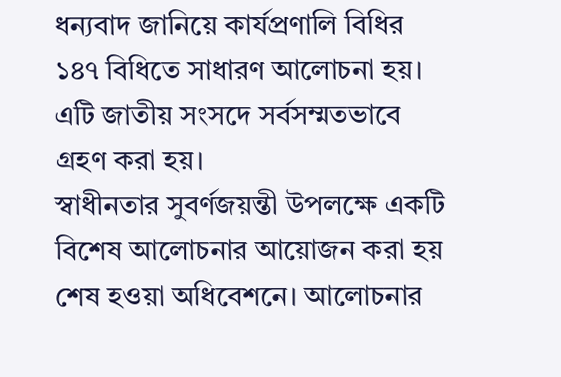ধন্যবাদ জানিয়ে কার্যপ্রণালি বিধির ১৪৭ বিধিতে সাধারণ আলোচনা হয়। এটি জাতীয় সংসদে সর্বসম্মতভাবে গ্রহণ করা হয়।
স্বাধীনতার সুবর্ণজয়ন্তী উপলক্ষে একটি বিশেষ আলোচনার আয়োজন করা হয় শেষ হওয়া অধিবেশনে। আলোচনার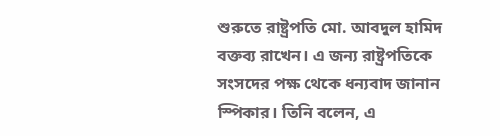শুরুতে রাষ্ট্রপতি মো. আবদুল হামিদ বক্তব্য রাখেন। এ জন্য রাষ্ট্রপতিকে সংসদের পক্ষ থেকে ধন্যবাদ জানান স্পিকার। তিনি বলেন, এ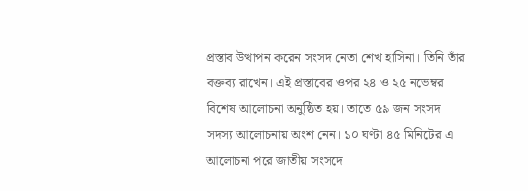প্রস্তাব উত্থাপন করেন সংসদ নেতা শেখ হাসিনা। তিনি তাঁর বক্তব্য রাখেন। এই প্রস্তাবের ওপর ২৪ ও ২৫ নভেম্বর বিশেষ আলোচনা অনুষ্ঠিত হয়। তাতে ৫৯ জন সংসদ সদস্য আলোচনায় অংশ নেন। ১০ ঘণ্টা ৪৫ মিনিটের এ আলোচনা পরে জাতীয় সংসদে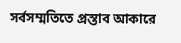সর্বসম্মতিতে প্রস্তাব আকারে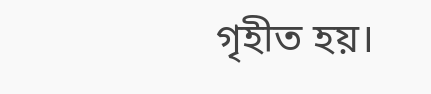গৃহীত হয়।